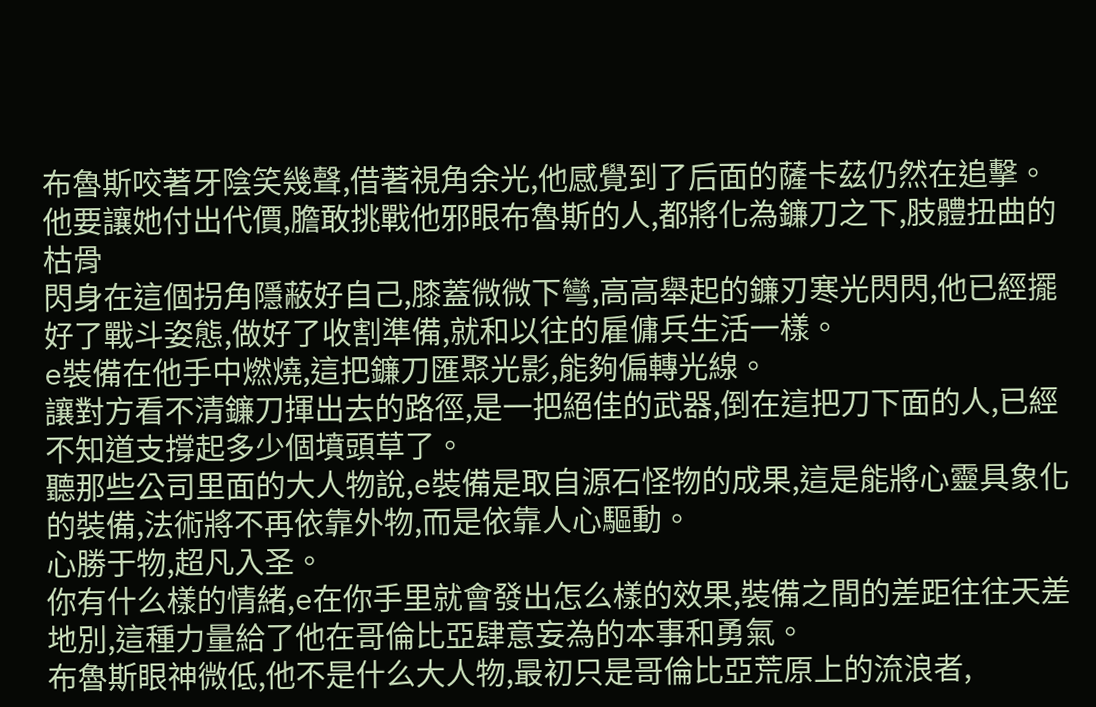布魯斯咬著牙陰笑幾聲,借著視角余光,他感覺到了后面的薩卡茲仍然在追擊。
他要讓她付出代價,膽敢挑戰他邪眼布魯斯的人,都將化為鐮刀之下,肢體扭曲的枯骨
閃身在這個拐角隱蔽好自己,膝蓋微微下彎,高高舉起的鐮刃寒光閃閃,他已經擺好了戰斗姿態,做好了收割準備,就和以往的雇傭兵生活一樣。
e裝備在他手中燃燒,這把鐮刀匯聚光影,能夠偏轉光線。
讓對方看不清鐮刀揮出去的路徑,是一把絕佳的武器,倒在這把刀下面的人,已經不知道支撐起多少個墳頭草了。
聽那些公司里面的大人物說,e裝備是取自源石怪物的成果,這是能將心靈具象化的裝備,法術將不再依靠外物,而是依靠人心驅動。
心勝于物,超凡入圣。
你有什么樣的情緒,e在你手里就會發出怎么樣的效果,裝備之間的差距往往天差地別,這種力量給了他在哥倫比亞肆意妄為的本事和勇氣。
布魯斯眼神微低,他不是什么大人物,最初只是哥倫比亞荒原上的流浪者,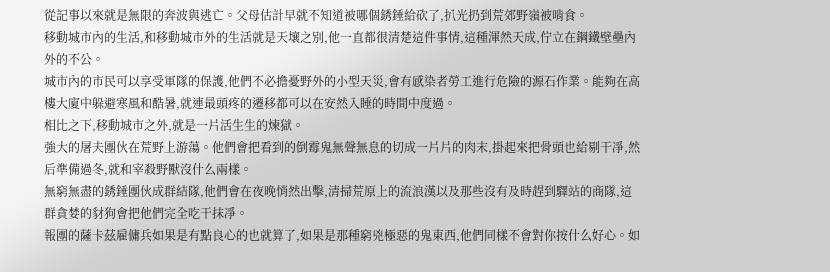從記事以來就是無限的奔波與逃亡。父母估計早就不知道被哪個銹錘給砍了,扒光扔到荒郊野嶺被啃食。
移動城市內的生活,和移動城市外的生活就是天壤之別,他一直都很清楚這件事情,這種渾然天成,佇立在鋼鐵壁壘內外的不公。
城市內的市民可以享受軍隊的保護,他們不必擔憂野外的小型天災,會有感染者勞工進行危險的源石作業。能夠在高樓大廈中躲避寒風和酷暑,就連最頭疼的遷移都可以在安然入睡的時間中度過。
相比之下,移動城市之外,就是一片活生生的煉獄。
強大的屠夫團伙在荒野上游蕩。他們會把看到的倒霉鬼無聲無息的切成一片片的肉末,掛起來把骨頭也給剔干凈,然后準備過冬,就和宰殺野獸沒什么兩樣。
無窮無盡的銹錘團伙成群結隊,他們會在夜晚悄然出擊,清掃荒原上的流浪漢以及那些沒有及時趕到驛站的商隊,這群貪婪的豺狗會把他們完全吃干抹凈。
報團的薩卡茲雇傭兵如果是有點良心的也就算了,如果是那種窮兇極惡的鬼東西,他們同樣不會對你按什么好心。如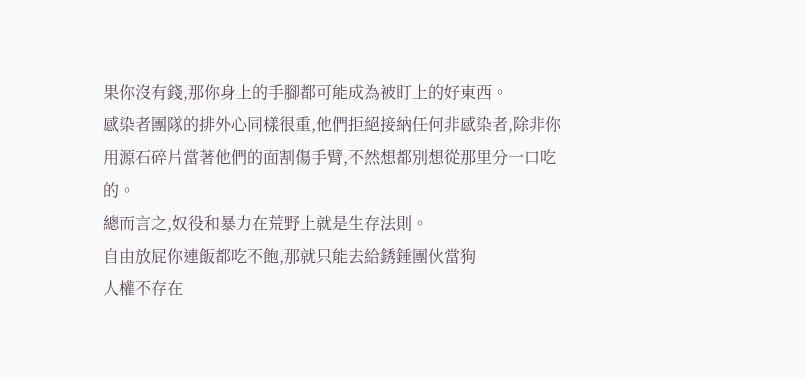果你沒有錢,那你身上的手腳都可能成為被盯上的好東西。
感染者團隊的排外心同樣很重,他們拒絕接納任何非感染者,除非你用源石碎片當著他們的面割傷手臂,不然想都別想從那里分一口吃的。
總而言之,奴役和暴力在荒野上就是生存法則。
自由放屁你連飯都吃不飽,那就只能去給銹錘團伙當狗
人權不存在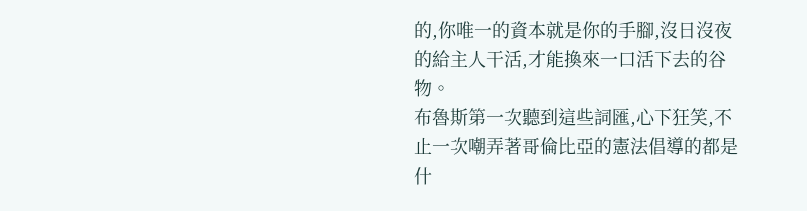的,你唯一的資本就是你的手腳,沒日沒夜的給主人干活,才能換來一口活下去的谷物。
布魯斯第一次聽到這些詞匯,心下狂笑,不止一次嘲弄著哥倫比亞的憲法倡導的都是什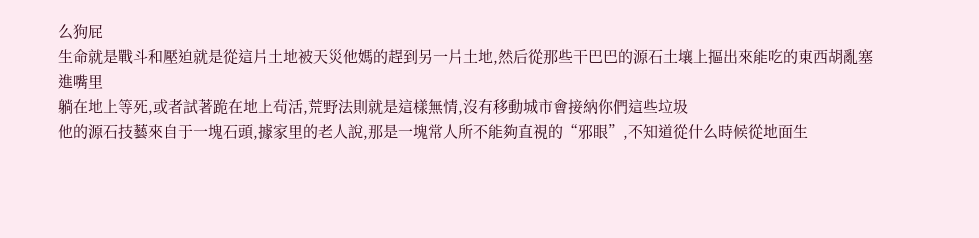么狗屁
生命就是戰斗和壓迫就是從這片土地被天災他媽的趕到另一片土地,然后從那些干巴巴的源石土壤上摳出來能吃的東西胡亂塞進嘴里
躺在地上等死,或者試著跪在地上茍活,荒野法則就是這樣無情,沒有移動城市會接納你們這些垃圾
他的源石技藝來自于一塊石頭,據家里的老人說,那是一塊常人所不能夠直視的“邪眼”,不知道從什么時候從地面生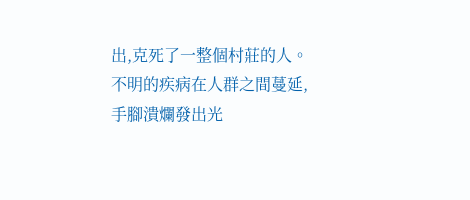出,克死了一整個村莊的人。
不明的疾病在人群之間蔓延,手腳潰爛發出光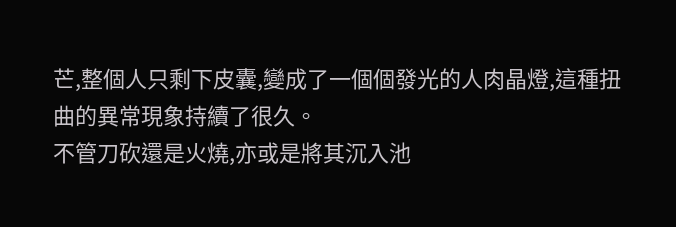芒,整個人只剩下皮囊,變成了一個個發光的人肉晶燈,這種扭曲的異常現象持續了很久。
不管刀砍還是火燒,亦或是將其沉入池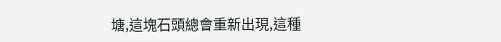塘,這塊石頭總會重新出現,這種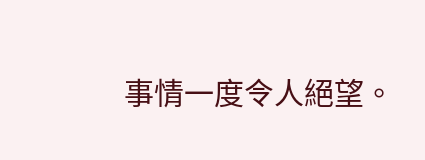事情一度令人絕望。